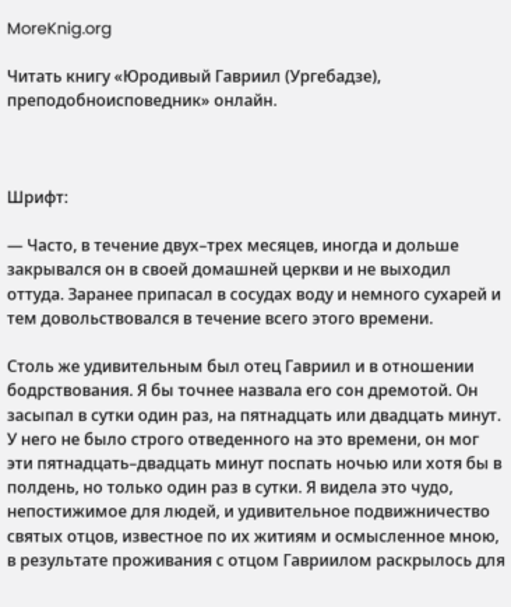MoreKnig.org

Читать книгу «Юродивый Гавриил (Ургебадзе), преподобноисповедник» онлайн.



Шрифт:

— Часто, в течение двух–трех месяцев, иногда и дольше закрывался он в своей домашней церкви и не выходил оттуда. Заранее припасал в сосудах воду и немного сухарей и тем довольствовался в течение всего этого времени.

Столь же удивительным был отец Гавриил и в отношении бодрствования. Я бы точнее назвала его сон дремотой. Он засыпал в сутки один раз, на пятнадцать или двадцать минут. У него не было строго отведенного на это времени, он мог эти пятнадцать–двадцать минут поспать ночью или хотя бы в полдень, но только один раз в сутки. Я видела это чудо, непостижимое для людей, и удивительное подвижничество святых отцов, известное по их житиям и осмысленное мною, в результате проживания с отцом Гавриилом раскрылось для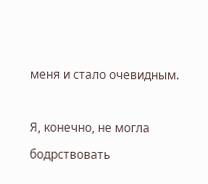меня и стало очевидным.

Я, конечно, не могла бодрствовать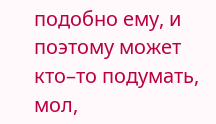подобно ему, и поэтому может кто–то подумать, мол,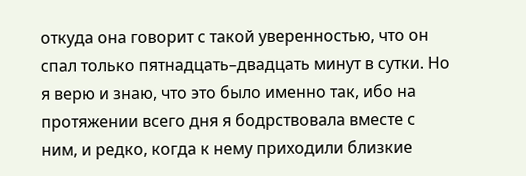откуда она говорит с такой уверенностью, что он спал только пятнадцать–двадцать минут в сутки. Но я верю и знаю, что это было именно так, ибо на протяжении всего дня я бодрствовала вместе с ним, и редко, когда к нему приходили близкие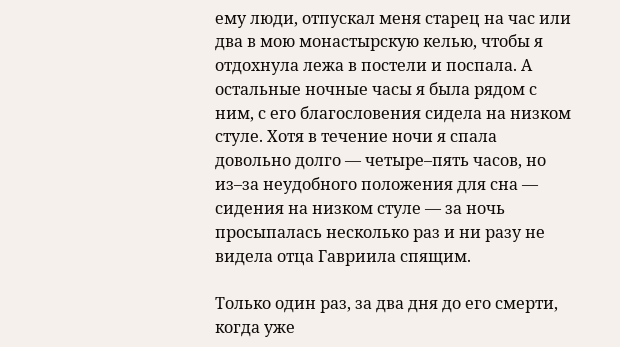ему люди, отпускал меня старец на час или два в мою монастырскую келью, чтобы я отдохнула лежа в постели и поспала. А остальные ночные часы я была рядом с ним, с его благословения сидела на низком стуле. Хотя в течение ночи я спала довольно долго — четыре–пять часов, но из–за неудобного положения для сна — сидения на низком стуле — за ночь просыпалась несколько раз и ни разу не видела отца Гавриила спящим.

Только один раз, за два дня до его смерти, когда уже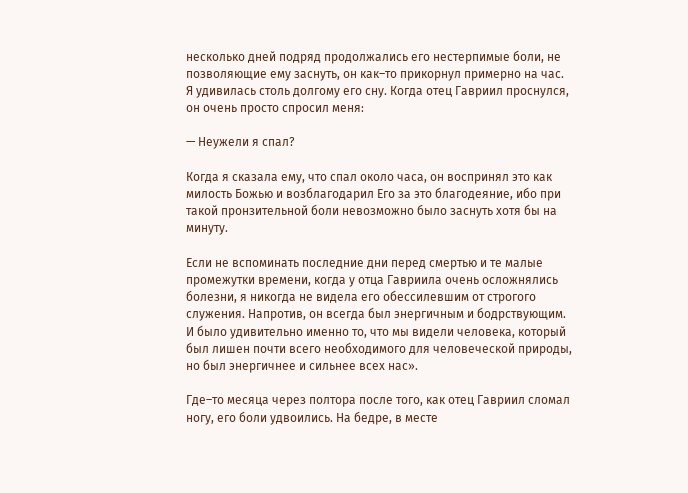несколько дней подряд продолжались его нестерпимые боли, не позволяющие ему заснуть, он как–то прикорнул примерно на час. Я удивилась столь долгому его сну. Когда отец Гавриил проснулся, он очень просто спросил меня:

— Неужели я спал?

Когда я сказала ему, что спал около часа, он воспринял это как милость Божью и возблагодарил Его за это благодеяние, ибо при такой пронзительной боли невозможно было заснуть хотя бы на минуту.

Если не вспоминать последние дни перед смертью и те малые промежутки времени, когда у отца Гавриила очень осложнялись болезни, я никогда не видела его обессилевшим от строгого служения. Напротив, он всегда был энергичным и бодрствующим. И было удивительно именно то, что мы видели человека, который был лишен почти всего необходимого для человеческой природы, но был энергичнее и сильнее всех нас».

Где–то месяца через полтора после того, как отец Гавриил сломал ногу, его боли удвоились. На бедре, в месте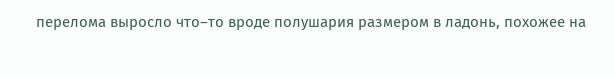перелома выросло что–то вроде полушария размером в ладонь, похожее на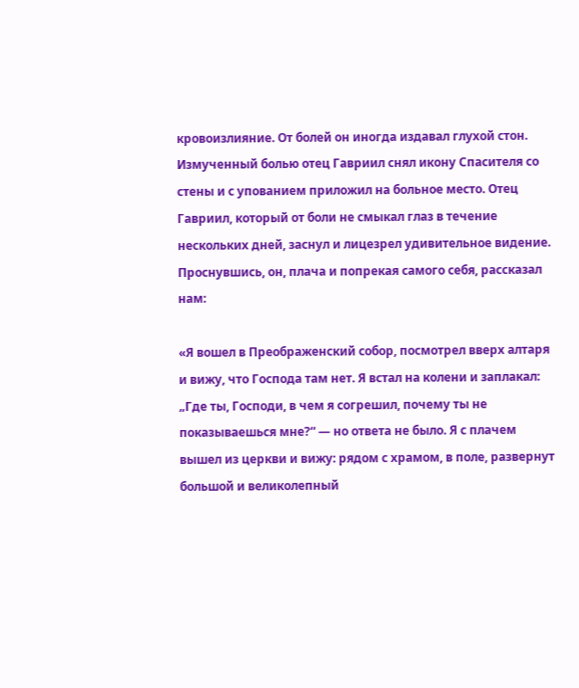кровоизлияние. От болей он иногда издавал глухой стон. Измученный болью отец Гавриил снял икону Спасителя со стены и с упованием приложил на больное место. Отец Гавриил, который от боли не смыкал глаз в течение нескольких дней, заснул и лицезрел удивительное видение. Проснувшись, он, плача и попрекая самого себя, рассказал нам:

«Я вошел в Преображенский собор, посмотрел вверх алтаря и вижу, что Господа там нет. Я встал на колени и заплакал: „Где ты, Господи, в чем я согрешил, почему ты не показываешься мне?“ — но ответа не было. Я с плачем вышел из церкви и вижу: рядом с храмом, в поле, развернут большой и великолепный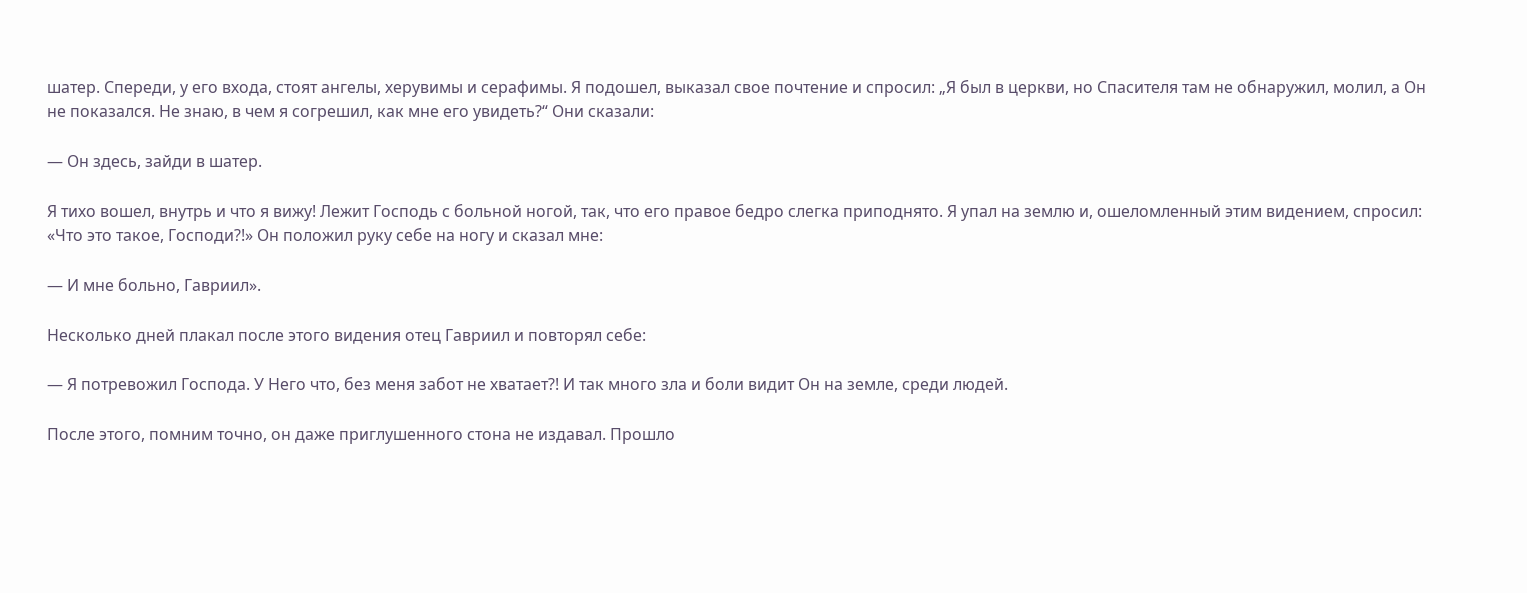шатер. Спереди, у его входа, стоят ангелы, херувимы и серафимы. Я подошел, выказал свое почтение и спросил: „Я был в церкви, но Спасителя там не обнаружил, молил, а Он не показался. Не знаю, в чем я согрешил, как мне его увидеть?“ Они сказали:

— Он здесь, зайди в шатер.

Я тихо вошел, внутрь и что я вижу! Лежит Господь с больной ногой, так, что его правое бедро слегка приподнято. Я упал на землю и, ошеломленный этим видением, спросил: «Что это такое, Господи?!» Он положил руку себе на ногу и сказал мне:

— И мне больно, Гавриил».

Несколько дней плакал после этого видения отец Гавриил и повторял себе:

— Я потревожил Господа. У Него что, без меня забот не хватает?! И так много зла и боли видит Он на земле, среди людей.

После этого, помним точно, он даже приглушенного стона не издавал. Прошло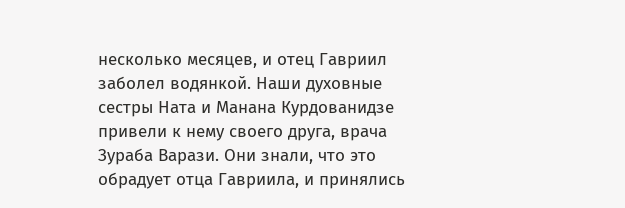несколько месяцев, и отец Гавриил заболел водянкой. Наши духовные сестры Ната и Манана Курдованидзе привели к нему своего друга, врача Зураба Варази. Они знали, что это обрадует отца Гавриила, и принялись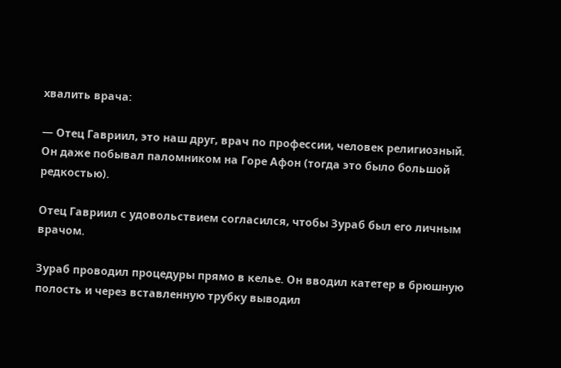хвалить врача:

— Отец Гавриил, это наш друг, врач по профессии, человек религиозный. Он даже побывал паломником на Горе Афон (тогда это было большой редкостью).

Отец Гавриил с удовольствием согласился, чтобы Зураб был его личным врачом.

Зураб проводил процедуры прямо в келье. Он вводил катетер в брюшную полость и через вставленную трубку выводил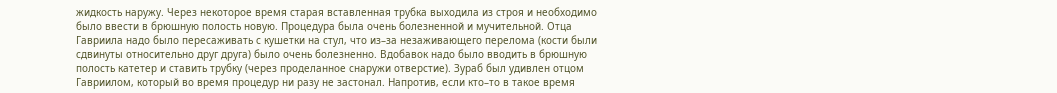жидкость наружу. Через некоторое время старая вставленная трубка выходила из строя и необходимо было ввести в брюшную полость новую. Процедура была очень болезненной и мучительной. Отца Гавриила надо было пересаживать с кушетки на стул, что из–за незаживающего перелома (кости были сдвинуты относительно друг друга) было очень болезненно. Вдобавок надо было вводить в брюшную полость катетер и ставить трубку (через проделанное снаружи отверстие). Зураб был удивлен отцом Гавриилом, который во время процедур ни разу не застонал. Напротив, если кто–то в такое время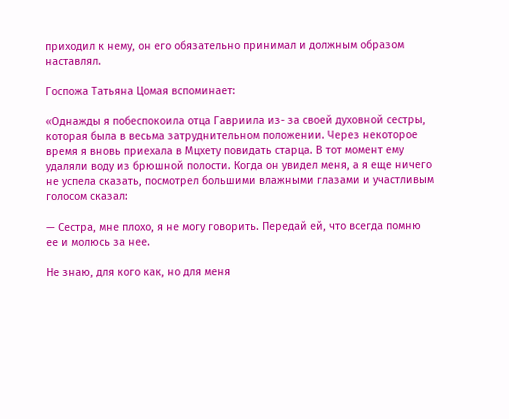приходил к нему, он его обязательно принимал и должным образом наставлял.

Госпожа Татьяна Цомая вспоминает:

«Однажды я побеспокоила отца Гавриила из- за своей духовной сестры, которая была в весьма затруднительном положении. Через некоторое время я вновь приехала в Мцхету повидать старца. В тот момент ему удаляли воду из брюшной полости. Когда он увидел меня, а я еще ничего не успела сказать, посмотрел большими влажными глазами и участливым голосом сказал:

— Сестра, мне плохо, я не могу говорить. Передай ей, что всегда помню ее и молюсь за нее.

Не знаю, для кого как, но для меня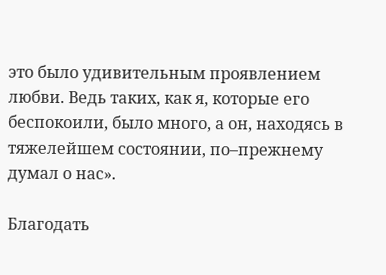это было удивительным проявлением любви. Ведь таких, как я, которые его беспокоили, было много, а он, находясь в тяжелейшем состоянии, по–прежнему думал о нас».

Благодать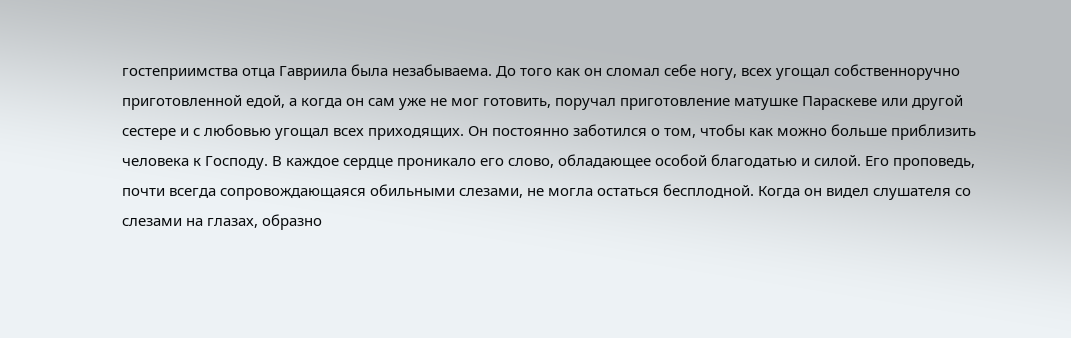гостеприимства отца Гавриила была незабываема. До того как он сломал себе ногу, всех угощал собственноручно приготовленной едой, а когда он сам уже не мог готовить, поручал приготовление матушке Параскеве или другой сестере и с любовью угощал всех приходящих. Он постоянно заботился о том, чтобы как можно больше приблизить человека к Господу. В каждое сердце проникало его слово, обладающее особой благодатью и силой. Его проповедь, почти всегда сопровождающаяся обильными слезами, не могла остаться бесплодной. Когда он видел слушателя со слезами на глазах, образно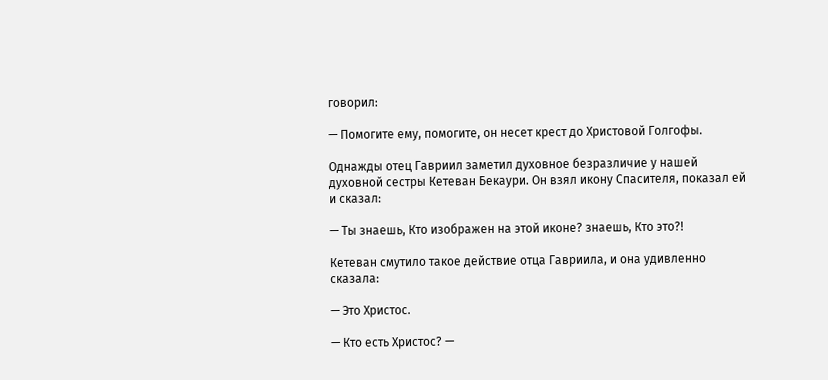говорил:

— Помогите ему, помогите, он несет крест до Христовой Голгофы.

Однажды отец Гавриил заметил духовное безразличие у нашей духовной сестры Кетеван Бекаури. Он взял икону Спасителя, показал ей и сказал:

— Ты знаешь, Кто изображен на этой иконе? знаешь, Кто это?!

Кетеван смутило такое действие отца Гавриила, и она удивленно сказала:

— Это Христос.

— Кто есть Христос? —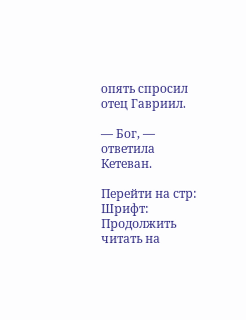опять спросил отец Гавриил.

— Бог, — ответила Кетеван.

Перейти на стр:
Шрифт:
Продолжить читать на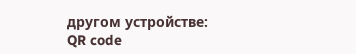другом устройстве:
QR code